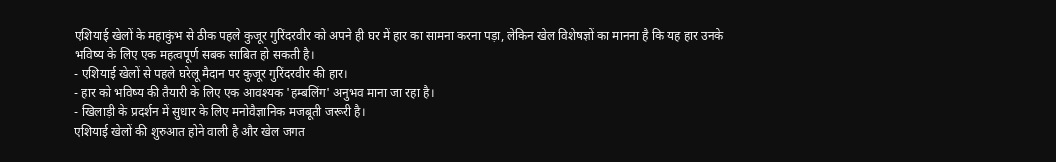एशियाई खेलों के महाकुंभ से ठीक पहले कुजूर गुरिंदरवीर को अपने ही घर में हार का सामना करना पड़ा, लेकिन खेल विशेषज्ञों का मानना है कि यह हार उनके भविष्य के लिए एक महत्वपूर्ण सबक साबित हो सकती है।
- एशियाई खेलों से पहले घरेलू मैदान पर कुजूर गुरिंदरवीर की हार।
- हार को भविष्य की तैयारी के लिए एक आवश्यक 'हम्बलिंग' अनुभव माना जा रहा है।
- खिलाड़ी के प्रदर्शन में सुधार के लिए मनोवैज्ञानिक मजबूती जरूरी है।
एशियाई खेलों की शुरुआत होने वाली है और खेल जगत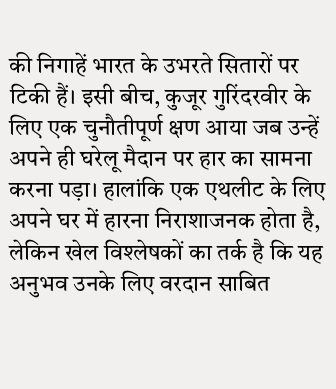की निगाहें भारत के उभरते सितारों पर टिकी हैं। इसी बीच, कुजूर गुरिंदरवीर के लिए एक चुनौतीपूर्ण क्षण आया जब उन्हें अपने ही घरेलू मैदान पर हार का सामना करना पड़ा। हालांकि एक एथलीट के लिए अपने घर में हारना निराशाजनक होता है, लेकिन खेल विश्लेषकों का तर्क है कि यह अनुभव उनके लिए वरदान साबित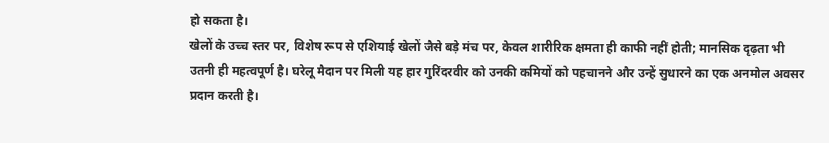हो सकता है।
खेलों के उच्च स्तर पर, विशेष रूप से एशियाई खेलों जैसे बड़े मंच पर, केवल शारीरिक क्षमता ही काफी नहीं होती; मानसिक दृढ़ता भी उतनी ही महत्वपूर्ण है। घरेलू मैदान पर मिली यह हार गुरिंदरवीर को उनकी कमियों को पहचानने और उन्हें सुधारने का एक अनमोल अवसर प्रदान करती है।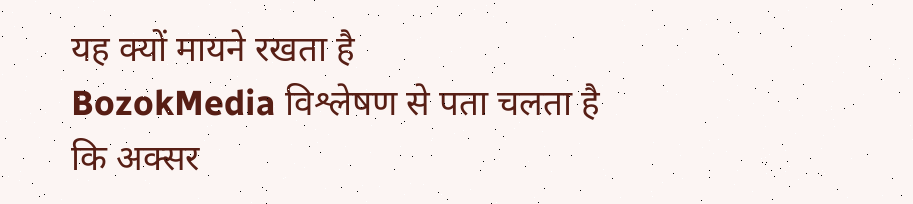यह क्यों मायने रखता है
BozokMedia विश्लेषण से पता चलता है कि अक्सर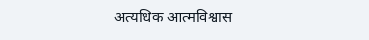अत्यधिक आत्मविश्वास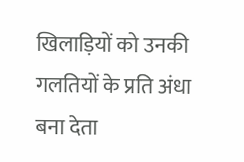खिलाड़ियों को उनकी गलतियों के प्रति अंधा बना देता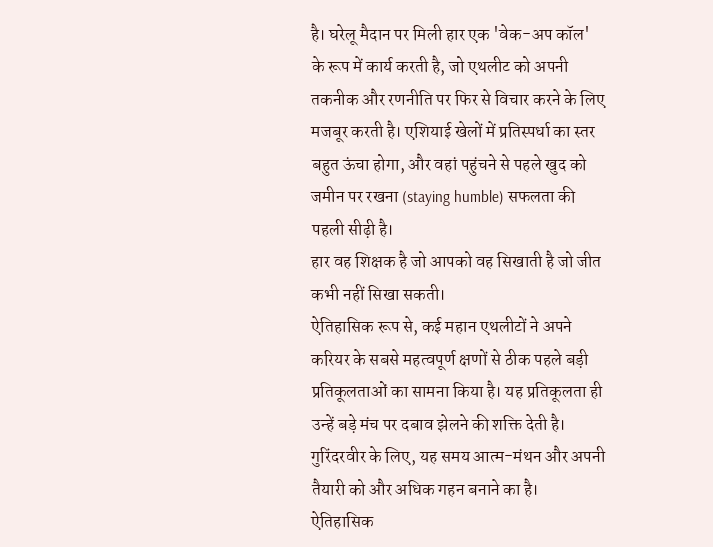है। घरेलू मैदान पर मिली हार एक 'वेक-अप कॉल' के रूप में कार्य करती है, जो एथलीट को अपनी तकनीक और रणनीति पर फिर से विचार करने के लिए मजबूर करती है। एशियाई खेलों में प्रतिस्पर्धा का स्तर बहुत ऊंचा होगा, और वहां पहुंचने से पहले खुद को जमीन पर रखना (staying humble) सफलता की पहली सीढ़ी है।
हार वह शिक्षक है जो आपको वह सिखाती है जो जीत कभी नहीं सिखा सकती।
ऐतिहासिक रूप से, कई महान एथलीटों ने अपने करियर के सबसे महत्वपूर्ण क्षणों से ठीक पहले बड़ी प्रतिकूलताओं का सामना किया है। यह प्रतिकूलता ही उन्हें बड़े मंच पर दबाव झेलने की शक्ति देती है। गुरिंदरवीर के लिए, यह समय आत्म-मंथन और अपनी तैयारी को और अधिक गहन बनाने का है।
ऐतिहासिक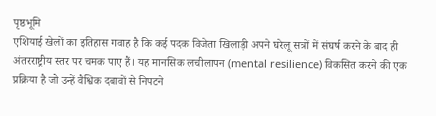पृष्ठभूमि
एशियाई खेलों का इतिहास गवाह है कि कई पदक विजेता खिलाड़ी अपने घरेलू सत्रों में संघर्ष करने के बाद ही अंतरराष्ट्रीय स्तर पर चमक पाए हैं। यह मानसिक लचीलापन (mental resilience) विकसित करने की एक प्रक्रिया है जो उन्हें वैश्विक दबावों से निपटने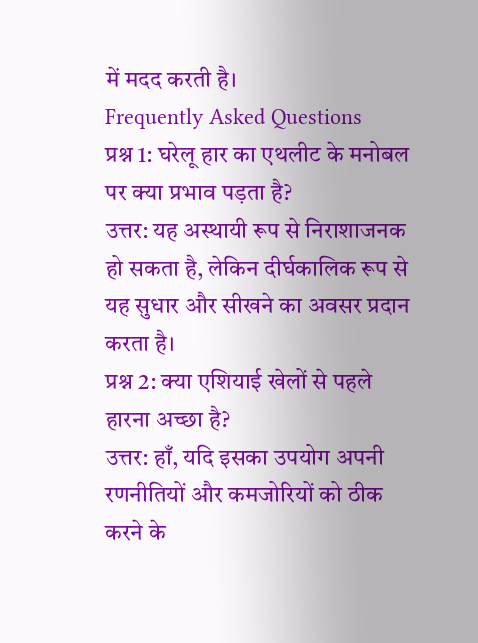में मदद करती है।
Frequently Asked Questions
प्रश्न 1: घरेलू हार का एथलीट के मनोबल पर क्या प्रभाव पड़ता है?
उत्तर: यह अस्थायी रूप से निराशाजनक हो सकता है, लेकिन दीर्घकालिक रूप से यह सुधार और सीखने का अवसर प्रदान करता है।
प्रश्न 2: क्या एशियाई खेलों से पहले हारना अच्छा है?
उत्तर: हाँ, यदि इसका उपयोग अपनी रणनीतियों और कमजोरियों को ठीक करने के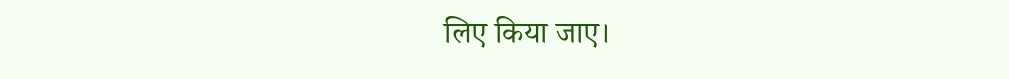लिए किया जाए।